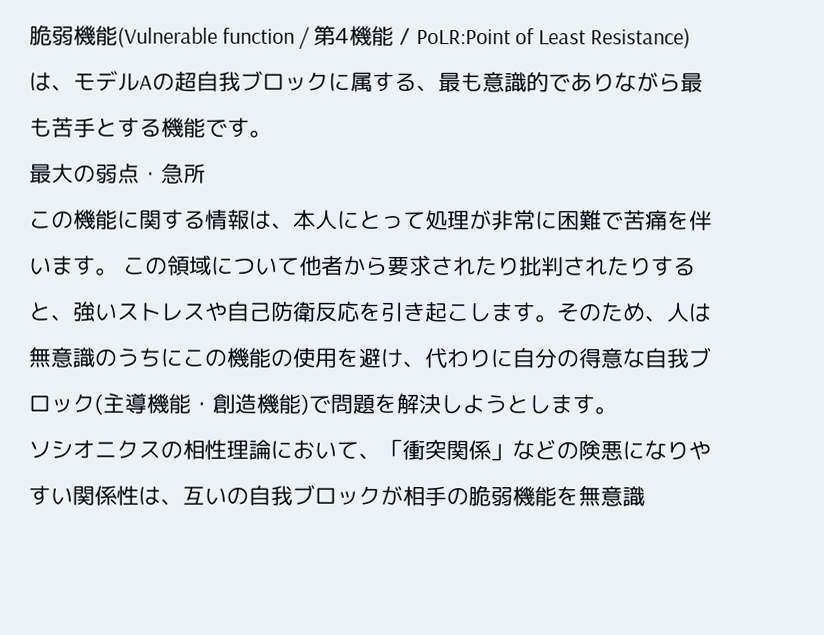脆弱機能(Vulnerable function / 第4機能 / PoLR:Point of Least Resistance)は、モデルAの超自我ブロックに属する、最も意識的でありながら最も苦手とする機能です。
最大の弱点・急所
この機能に関する情報は、本人にとって処理が非常に困難で苦痛を伴います。 この領域について他者から要求されたり批判されたりすると、強いストレスや自己防衛反応を引き起こします。そのため、人は無意識のうちにこの機能の使用を避け、代わりに自分の得意な自我ブロック(主導機能・創造機能)で問題を解決しようとします。
ソシオニクスの相性理論において、「衝突関係」などの険悪になりやすい関係性は、互いの自我ブロックが相手の脆弱機能を無意識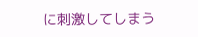に刺激してしまう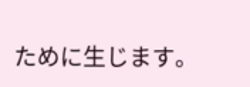ために生じます。